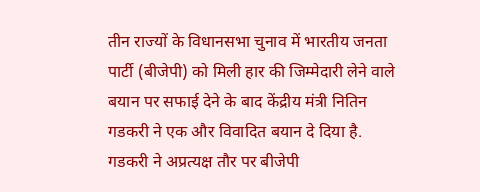तीन राज्यों के विधानसभा चुनाव में भारतीय जनता पार्टी (बीजेपी) को मिली हार की जिम्मेदारी लेने वाले बयान पर सफाई देने के बाद केंद्रीय मंत्री नितिन गडकरी ने एक और विवादित बयान दे दिया है. गडकरी ने अप्रत्यक्ष तौर पर बीजेपी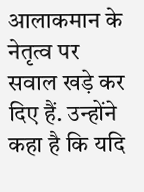आलाकमान के नेतृत्व पर सवाल खड़े कर दिए हैं. उन्होंने कहा है कि यदि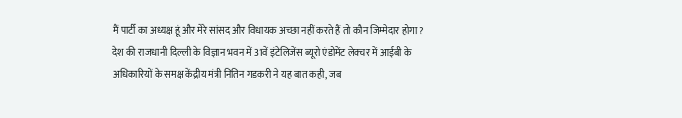मैं पार्टी का अध्यक्ष हूं और मेरे सांसद और विधायक अच्छा नहीं करते हैं तो कौन जिम्मेदार होगा?
देश की राजधानी दिल्ली के विज्ञान भवन में 31वें इंटेलिजेंस ब्यूरो एंडोमेंट लेक्चर में आईबी के अधिकारियों के समक्ष केंद्रीय मंत्री नितिन गडकरी ने यह बात कही, जब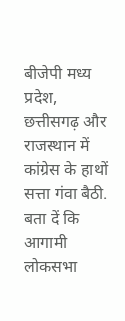बीजेपी मध्य प्रदेश, छत्तीसगढ़ और राजस्थान में कांग्रेस के हाथों सत्ता गंवा बैठी. बता दें कि आगामी लोकसभा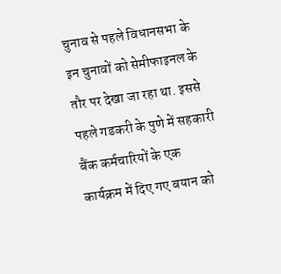चुनाव से पहले विधानसभा के इन चुनावों को सेमीफाइनल के तौर पर देखा जा रहा था. इससे पहले गडकरी के पुणे में सहकारी बैंक कर्मचारियों के एक कार्यक्रम में दिए गए बयान को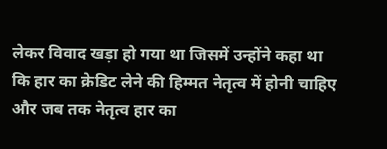लेकर विवाद खड़ा हो गया था जिसमें उन्होंने कहा था कि हार का क्रेडिट लेने की हिम्मत नेतृत्व में होनी चाहिए और जब तक नेतृत्व हार का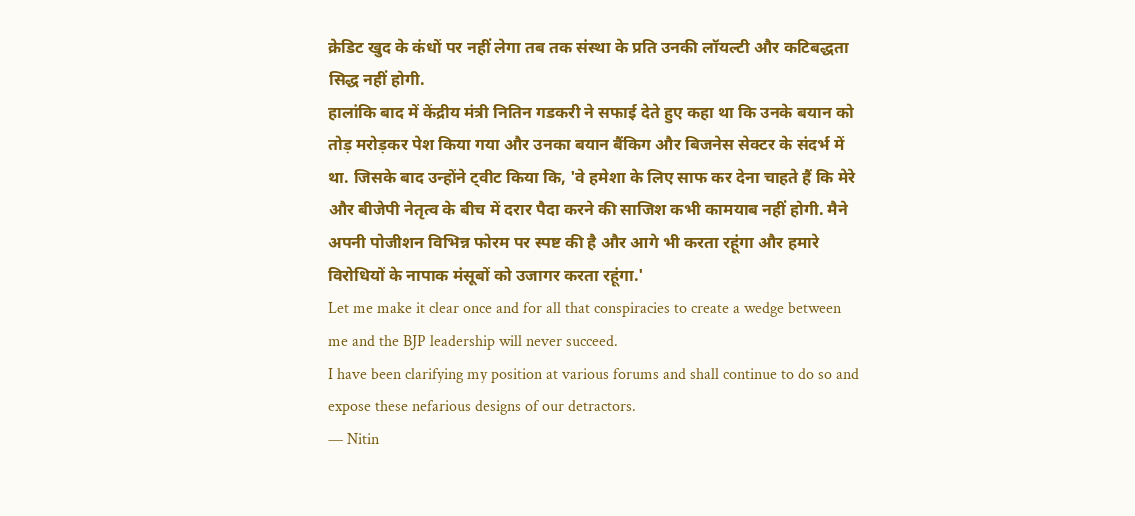क्रेडिट खुद के कंधों पर नहीं लेगा तब तक संस्था के प्रति उनकी लॉयल्टी और कटिबद्धता सिद्ध नहीं होगी.
हालांकि बाद में केंद्रीय मंत्री नितिन गडकरी ने सफाई देते हुए कहा था कि उनके बयान को तोड़ मरोड़कर पेश किया गया और उनका बयान बैंकिग और बिजनेस सेक्टर के संदर्भ में था. जिसके बाद उन्होंने ट्वीट किया कि, 'वे हमेशा के लिए साफ कर देना चाहते हैं कि मेरे और बीजेपी नेतृत्व के बीच में दरार पैदा करने की साजिश कभी कामयाब नहीं होगी. मैने अपनी पोजीशन विभिन्न फोरम पर स्पष्ट की है और आगे भी करता रहूंगा और हमारे विरोधियों के नापाक मंसूबों को उजागर करता रहूंगा.'
Let me make it clear once and for all that conspiracies to create a wedge between me and the BJP leadership will never succeed.
I have been clarifying my position at various forums and shall continue to do so and expose these nefarious designs of our detractors.
— Nitin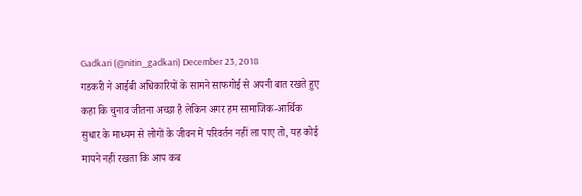Gadkari (@nitin_gadkari) December 23, 2018
गडकरी ने आईबी अधिकारियों के सामने साफगोई से अपनी बात रखते हुए कहा कि चुनाव जीतना अच्छा है लेकिन अगर हम सामाजिक-आर्थिक सुधार के माध्यम से लोगों के जीवन में परिवर्तन नहीं ला पाए तो, यह कोई मायने नहीं रखता कि आप कब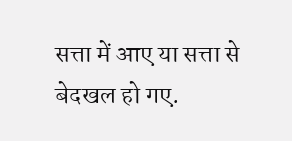सत्ता में आए या सत्ता से बेदखल हो गए.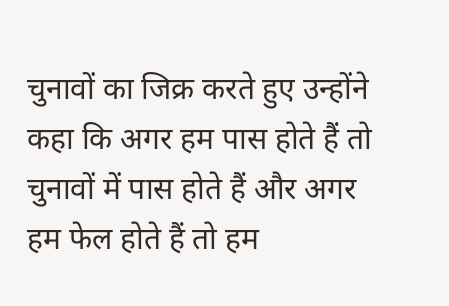चुनावों का जिक्र करते हुए उन्होंने कहा कि अगर हम पास होते हैं तो चुनावों में पास होते हैं और अगर हम फेल होते हैं तो हम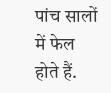पांच सालों में फेल होते हैं.